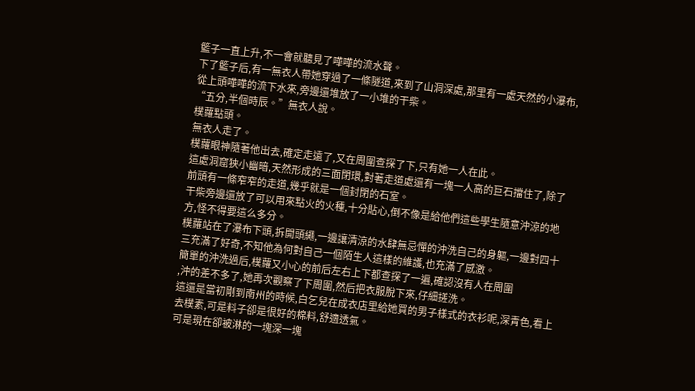籃子一直上升,不一會就聽見了嘩嘩的流水聲。
下了籃子后,有一無衣人帶她穿過了一條隧道,來到了山洞深處,那里有一處天然的小瀑布,從上頭嘩嘩的流下水來,旁邊還堆放了一小堆的干柴。
“五分,半個時辰。”無衣人說。
樸蘿點頭。
無衣人走了。
樸蘿眼神隨著他出去,確定走遠了,又在周圍查探了下,只有她一人在此。
這處洞窟狹小幽暗,天然形成的三面閉環,對著走道處還有一塊一人高的巨石擋住了,除了前頭有一條窄窄的走道,幾乎就是一個封閉的石室。
干柴旁邊還放了可以用來點火的火種,十分貼心,倒不像是給他們這些學生隨意沖涼的地方,怪不得要這么多分。
樸蘿站在了瀑布下頭,拆開頭繩,一邊讓清涼的水肆無忌憚的沖洗自己的身軀,一邊對四十三充滿了好奇,不知他為何對自己一個陌生人這樣的維護,也充滿了感激。
簡單的沖洗過后,樸蘿又小心的前后左右上下都查探了一遍,確認沒有人在周圍
,沖的差不多了,她再次觀察了下周圍,然后把衣服脫下來,仔細搓洗。
這還是當初剛到南州的時候,白乞兒在成衣店里給她買的男子樣式的衣衫呢,深青色,看上去樸素,可是料子卻是很好的棉料,舒適透氣。
可是現在卻被淋的一塊深一塊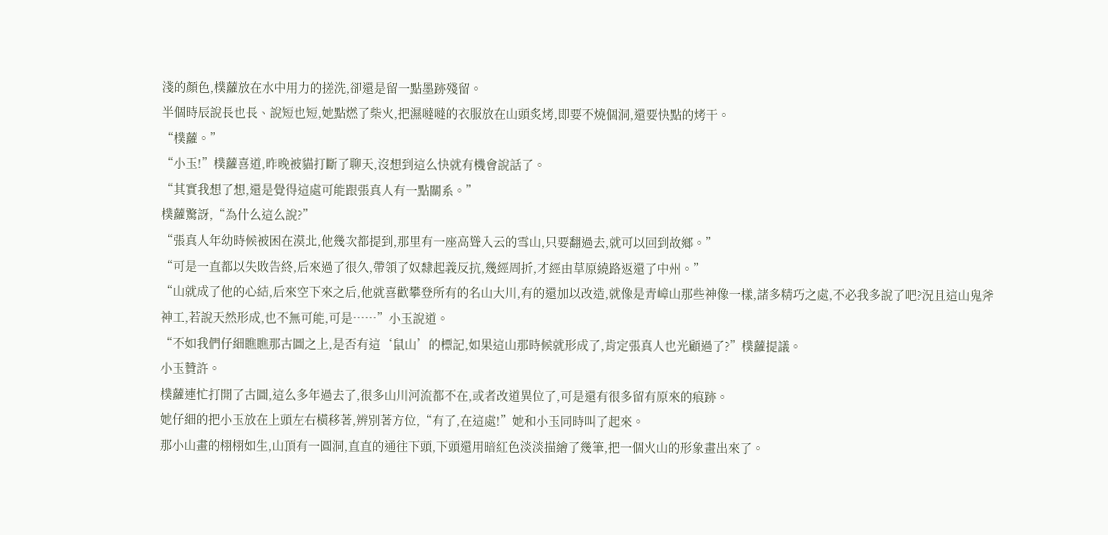淺的顏色,樸蘿放在水中用力的搓洗,卻還是留一點墨跡殘留。
半個時辰說長也長、說短也短,她點燃了柴火,把濕噠噠的衣服放在山頭炙烤,即要不燒個洞,還要快點的烤干。
“樸蘿。”
“小玉!”樸蘿喜道,昨晚被貓打斷了聊天,沒想到這么快就有機會說話了。
“其實我想了想,還是覺得這處可能跟張真人有一點關系。”
樸蘿驚訝,“為什么這么說?”
“張真人年幼時候被困在漠北,他幾次都提到,那里有一座高聳入云的雪山,只要翻過去,就可以回到故鄉。”
“可是一直都以失敗告終,后來過了很久,帶領了奴隸起義反抗,幾經周折,才經由草原繞路返還了中州。”
“山就成了他的心結,后來空下來之后,他就喜歡攀登所有的名山大川,有的還加以改造,就像是青嶂山那些神像一樣,諸多精巧之處,不必我多說了吧?況且這山鬼斧神工,若說天然形成,也不無可能,可是……”小玉說道。
“不如我們仔細瞧瞧那古圖之上,是否有這‘鼠山’的標記,如果這山那時候就形成了,肯定張真人也光顧過了?”樸蘿提議。
小玉贊許。
樸蘿連忙打開了古圖,這么多年過去了,很多山川河流都不在,或者改道異位了,可是還有很多留有原來的痕跡。
她仔細的把小玉放在上頭左右橫移著,辨別著方位,“有了,在這處!”她和小玉同時叫了起來。
那小山畫的栩栩如生,山頂有一圓洞,直直的通往下頭,下頭還用暗紅色淡淡描繪了幾筆,把一個火山的形象畫出來了。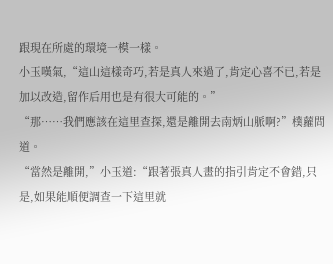跟現在所處的環境一模一樣。
小玉嘆氣,“這山這樣奇巧,若是真人來過了,肯定心喜不已,若是加以改造,留作后用也是有很大可能的。”
“那……我們應該在這里查探,還是離開去南炳山脈啊?”樸蘿問道。
“當然是離開,”小玉道:“跟著張真人畫的指引肯定不會錯,只是,如果能順便調查一下這里就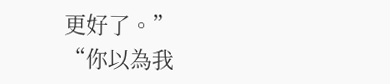更好了。”
“你以為我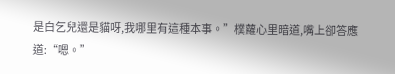是白乞兒還是貓呀,我哪里有這種本事。”樸蘿心里暗道,嘴上卻答應道:“嗯。”